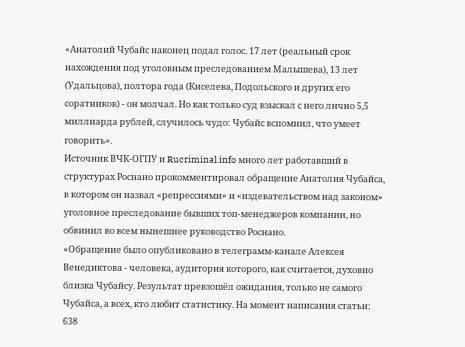«Анатолий Чубайс наконец подал голос. 17 лет (реальный срок нахождения под уголовным преследованием Малышева), 13 лет (Удальцова), полтора года (Киселева, Подольского и других его соратников) - он молчал. Но как только суд взыскал с него лично 5,5 миллиарда рублей, случилось чудо: Чубайс вспомнил, что умеет говорить».
Источник ВЧК-ОГПУ и Rucriminal.info много лет работавший в структурах Роснано прокомментировал обращение Анатолия Чубайса, в котором он назвал «репрессиями» и «издевательством над законом» уголовное преследование бывших топ-менеджеров компании, но обвинил во всем нынешнее руководство Роснано.
«Обращение было опубликовано в телеграмм-канале Алексея Венедиктова - человека, аудитория которого, как считается, духовно близка Чубайсу. Результат превзошёл ожидания, только не самого Чубайса, а всех, кто любит статистику. На момент написания статьи: 638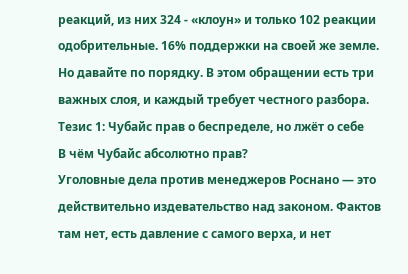реакций, из них 324 - «клоун» и только 102 реакции одобрительные. 16% поддержки на своей же земле.
Но давайте по порядку. В этом обращении есть три важных слоя, и каждый требует честного разбора.
Тезис 1: Чубайс прав о беспределе, но лжёт о себе
В чём Чубайс абсолютно прав?
Уголовные дела против менеджеров Роснано — это действительно издевательство над законом. Фактов там нет, есть давление с самого верха, и нет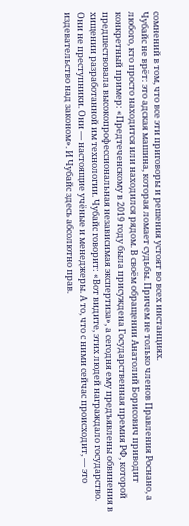сомнений в том, что все эти приговоры и решения устоят во всех инстанциях.
Чубайс не врёт: это адская машина, которая ломает судьбы. Причем не только членов Правления Роснано, а любого, кто просто находится или находился рядом. В своём обращении Анатолий Борисович приводит конкретный пример: «Предтеченскому в 2019 году была присуждена Государственная премия РФ, которой предшествовала высокопрофессиональная независимая экспертиза», а сегодня ему предъявлены обвинения в хищении разработанной им технологии. Чубайс говорит: «Вот видите, этих людей награждало государство. Они не преступники. Они — настоящие учёные и менеджеры. А то, что с ними сейчас происходит, — это издевательство над законом». И Чубайс здесь абсолютно прав.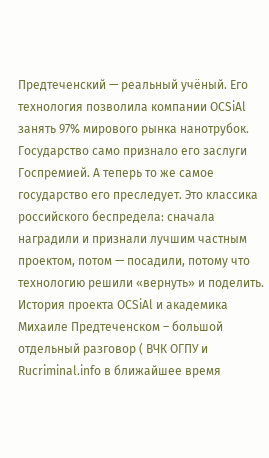Предтеченский — реальный учёный. Его технология позволила компании OCSiAl занять 97% мирового рынка нанотрубок. Государство само признало его заслуги Госпремией. А теперь то же самое государство его преследует. Это классика российского беспредела: сначала наградили и признали лучшим частным проектом, потом — посадили, потому что технологию решили «вернуть» и поделить.
История проекта OCSiAl и академика Михаиле Предтеченском – большой отдельный разговор ( ВЧК ОГПУ и Rucriminal.info в ближайшее время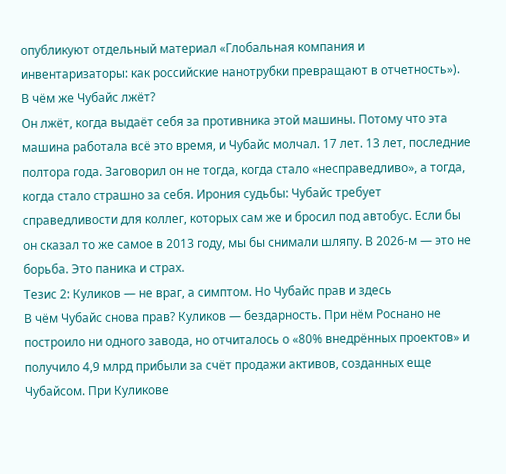опубликуют отдельный материал «Глобальная компания и инвентаризаторы: как российские нанотрубки превращают в отчетность»).
В чём же Чубайс лжёт?
Он лжёт, когда выдаёт себя за противника этой машины. Потому что эта машина работала всё это время, и Чубайс молчал. 17 лет. 13 лет, последние полтора года. Заговорил он не тогда, когда стало «несправедливо», а тогда, когда стало страшно за себя. Ирония судьбы: Чубайс требует справедливости для коллег, которых сам же и бросил под автобус. Если бы он сказал то же самое в 2013 году, мы бы снимали шляпу. В 2026-м — это не борьба. Это паника и страх.
Тезис 2: Куликов — не враг, а симптом. Но Чубайс прав и здесь
В чём Чубайс снова прав? Куликов — бездарность. При нём Роснано не построило ни одного завода, но отчиталось о «80% внедрённых проектов» и получило 4,9 млрд прибыли за счёт продажи активов, созданных еще Чубайсом. При Куликове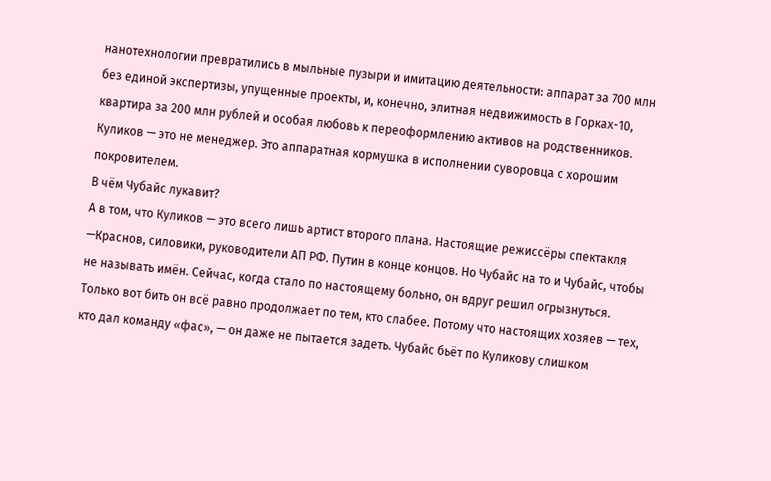нанотехнологии превратились в мыльные пузыри и имитацию деятельности: аппарат за 700 млн без единой экспертизы, упущенные проекты, и, конечно, элитная недвижимость в Горках-10, квартира за 200 млн рублей и особая любовь к переоформлению активов на родственников.
Куликов — это не менеджер. Это аппаратная кормушка в исполнении суворовца с хорошим покровителем.
В чём Чубайс лукавит?
А в том, что Куликов — это всего лишь артист второго плана. Настоящие режиссёры спектакля —Краснов, силовики, руководители АП РФ. Путин в конце концов. Но Чубайс на то и Чубайс, чтобы не называть имён. Сейчас, когда стало по настоящему больно, он вдруг решил огрызнуться. Только вот бить он всё равно продолжает по тем, кто слабее. Потому что настоящих хозяев — тех, кто дал команду «фас», — он даже не пытается задеть. Чубайс бьёт по Куликову слишком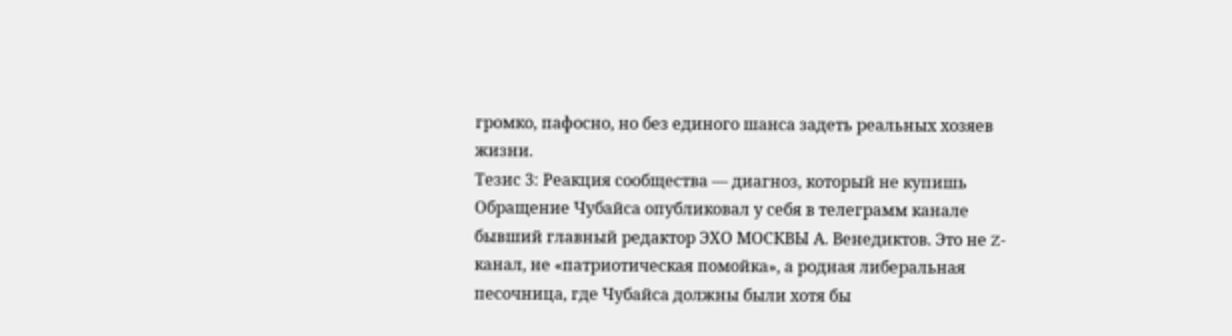громко, пафосно, но без единого шанса задеть реальных хозяев жизни.
Тезис 3: Реакция сообщества — диагноз, который не купишь
Обращение Чубайса опубликовал у себя в телеграмм канале бывший главный редактор ЭХО МОСКВЫ А. Венедиктов. Это не Z-канал, не «патриотическая помойка», а родная либеральная песочница, где Чубайса должны были хотя бы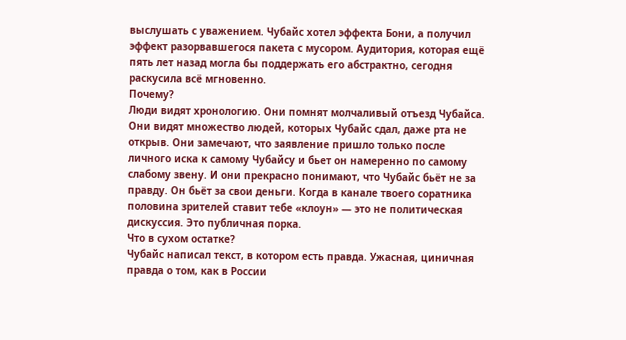выслушать с уважением. Чубайс хотел эффекта Бони, а получил эффект разорвавшегося пакета с мусором. Аудитория, которая ещё пять лет назад могла бы поддержать его абстрактно, сегодня раскусила всё мгновенно.
Почему?
Люди видят хронологию. Они помнят молчаливый отъезд Чубайса. Они видят множество людей, которых Чубайс сдал, даже рта не открыв. Они замечают, что заявление пришло только после личного иска к самому Чубайсу и бьет он намеренно по самому слабому звену. И они прекрасно понимают, что Чубайс бьёт не за правду. Он бьёт за свои деньги. Когда в канале твоего соратника половина зрителей ставит тебе «клоун» — это не политическая дискуссия. Это публичная порка.
Что в сухом остатке?
Чубайс написал текст, в котором есть правда. Ужасная, циничная правда о том, как в России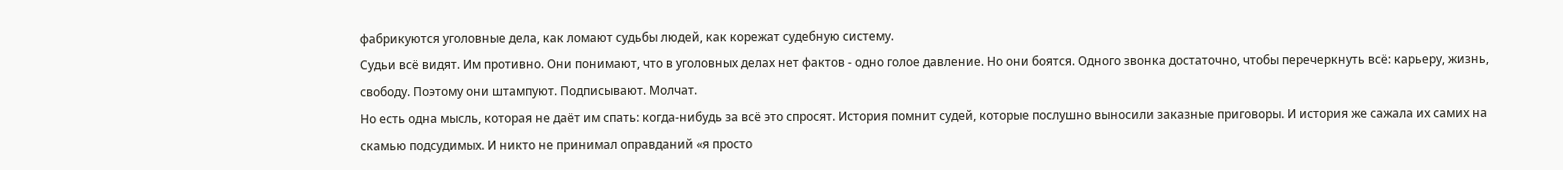фабрикуются уголовные дела, как ломают судьбы людей, как корежат судебную систему.
Судьи всё видят. Им противно. Они понимают, что в уголовных делах нет фактов - одно голое давление. Но они боятся. Одного звонка достаточно, чтобы перечеркнуть всё: карьеру, жизнь, свободу. Поэтому они штампуют. Подписывают. Молчат.
Но есть одна мысль, которая не даёт им спать: когда-нибудь за всё это спросят. История помнит судей, которые послушно выносили заказные приговоры. И история же сажала их самих на скамью подсудимых. И никто не принимал оправданий «я просто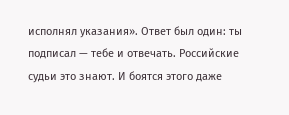исполнял указания». Ответ был один: ты подписал — тебе и отвечать. Российские судьи это знают. И боятся этого даже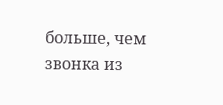больше, чем звонка из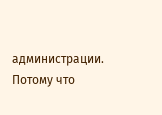администрации. Потому что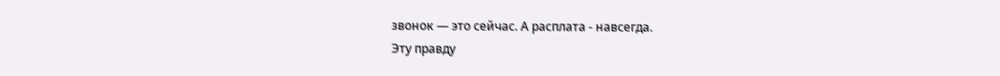звонок — это сейчас. А расплата - навсегда.
Эту правду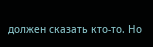должен сказать кто-то. Но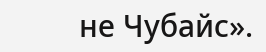не Чубайс».